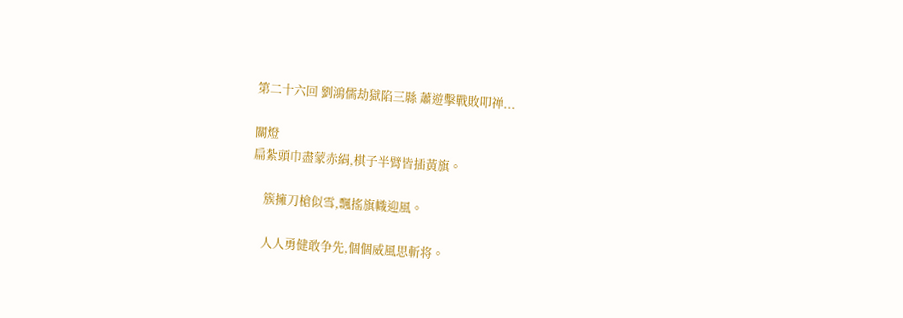第二十六回 劉鴻儒劫獄陷三縣 蕭遊擊戰敗叩禅...

關燈
扁紮頭巾盡蒙赤絹,棋子半臂皆插黃旗。

    簇擁刀槍似雪,飄搖旗幟迎風。

    人人勇健敢争先,個個威風思斬将。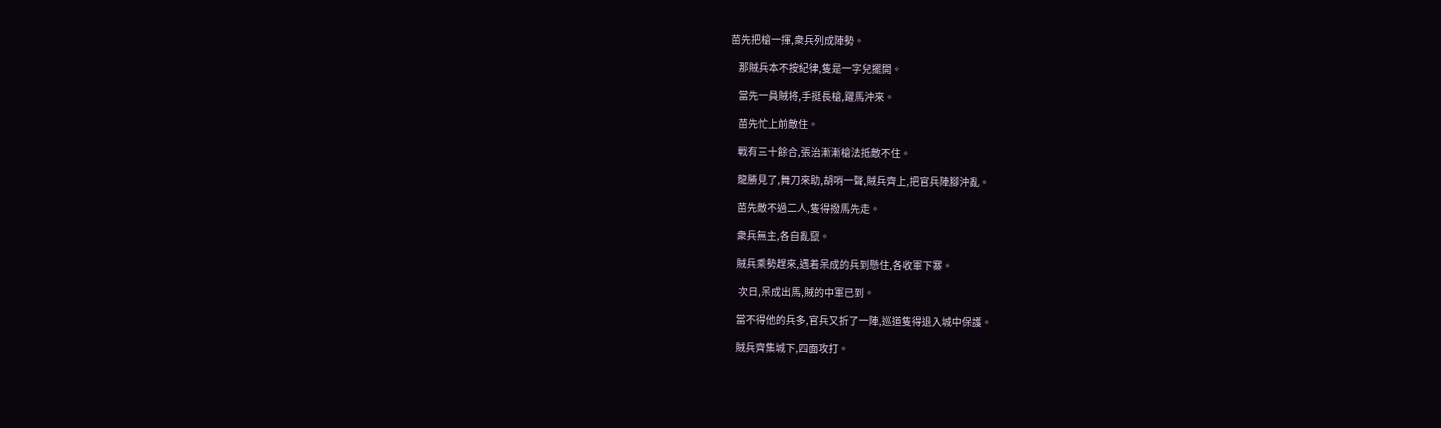苗先把槍一揮,衆兵列成陣勢。

    那賊兵本不按紀律,隻是一字兒擺開。

    當先一員賊将,手挺長槍,躍馬沖來。

    苗先忙上前敵住。

    戰有三十餘合,張治漸漸槍法抵敵不住。

    龍勝見了,舞刀來助,胡哨一聲,賊兵齊上,把官兵陣腳沖亂。

    苗先敵不過二人,隻得撥馬先走。

    衆兵無主,各自亂竄。

    賊兵乘勢趕來,遇着呆成的兵到懸住,各收軍下寨。

     次日,呆成出馬,賊的中軍已到。

    當不得他的兵多,官兵又折了一陣,巡道隻得退入城中保護。

    賊兵齊集城下,四面攻打。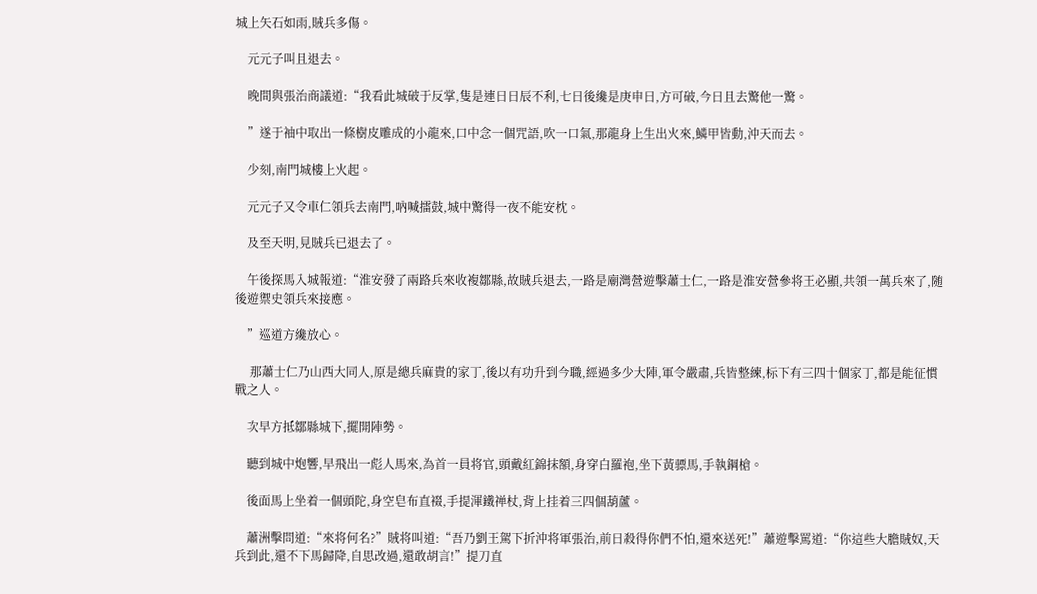城上矢石如雨,賊兵多傷。

    元元子叫且退去。

    晚間與張治商議道:“我看此城破于反掌,隻是連日日辰不利,七日後纔是庚申日,方可破,今日且去驚他一驚。

    ”遂于袖中取出一條樹皮雕成的小龍來,口中念一個咒語,吹一口氣,那龍身上生出火來,鱗甲皆動,沖天而去。

    少刻,南門城樓上火起。

    元元子又令車仁領兵去南門,吶喊擂鼓,城中驚得一夜不能安枕。

    及至天明,見賊兵已退去了。

    午後探馬入城報道:“淮安發了兩路兵來收複鄒縣,故賊兵退去,一路是廟灣營遊擊蕭士仁,一路是淮安營參将王必顯,共領一萬兵來了,随後遊禦史領兵來接應。

    ”巡道方纔放心。

     那蕭士仁乃山西大同人,原是總兵麻貴的家丁,後以有功升到今職,經過多少大陣,軍令嚴肅,兵皆整練,标下有三四十個家丁,都是能征慣戰之人。

    次早方抵鄒縣城下,擺開陣勢。

    聽到城中炮響,早飛出一彪人馬來,為首一員将官,頭戴紅錦抹額,身穿白羅袍,坐下黃骠馬,手執鋼槍。

    後面馬上坐着一個頭陀,身空皂布直裰,手提渾鐵禅杖,背上挂着三四個葫蘆。

    蕭洲擊問道:“來将何名?”賊将叫道:“吾乃劉王駕下折沖将軍張治,前日殺得你們不怕,還來送死!”蕭遊擊罵道:“你這些大膽賊奴,天兵到此,還不下馬歸降,自思改過,還敢胡言!”提刀直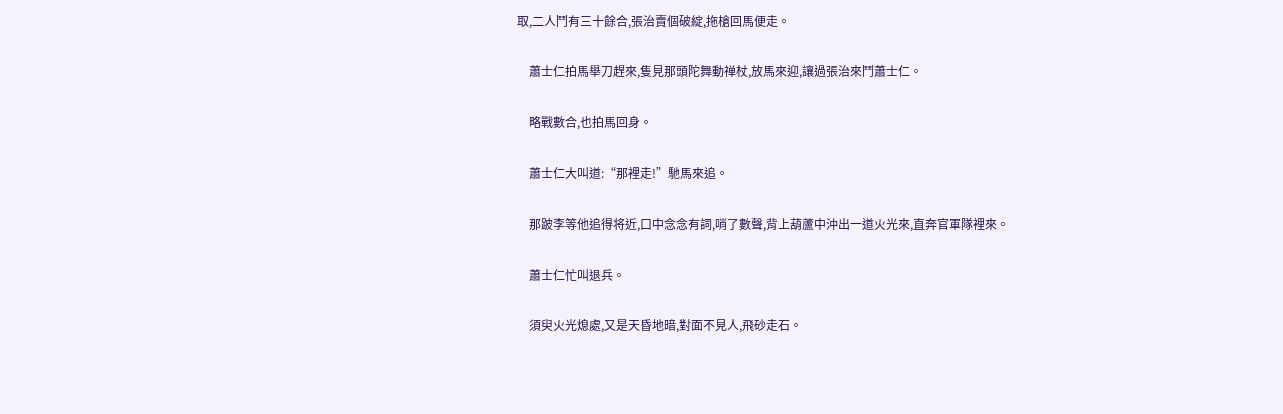取,二人鬥有三十餘合,張治賣個破綻,拖槍回馬便走。

    蕭士仁拍馬舉刀趕來,隻見那頭陀舞動禅杖,放馬來迎,讓過張治來鬥蕭士仁。

    略戰數合,也拍馬回身。

    蕭士仁大叫道:“那裡走!”馳馬來追。

    那跛李等他追得将近,口中念念有詞,哨了數聲,背上葫蘆中沖出一道火光來,直奔官軍隊裡來。

    蕭士仁忙叫退兵。

    須臾火光熄處,又是天昏地暗,對面不見人,飛砂走石。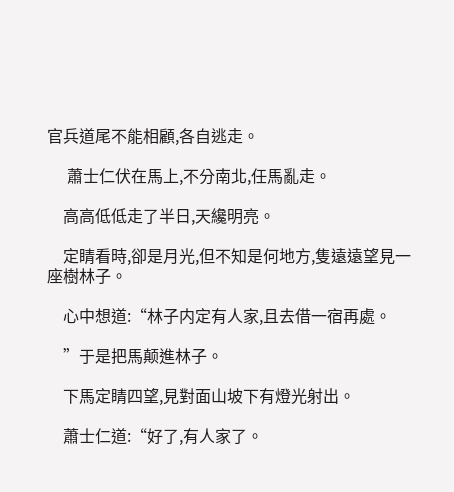官兵道尾不能相顧,各自逃走。

     蕭士仁伏在馬上,不分南北,任馬亂走。

    高高低低走了半日,天纔明亮。

    定睛看時,卻是月光,但不知是何地方,隻遠遠望見一座樹林子。

    心中想道:“林子内定有人家,且去借一宿再處。

    ”于是把馬颠進林子。

    下馬定睛四望,見對面山坡下有燈光射出。

    蕭士仁道:“好了,有人家了。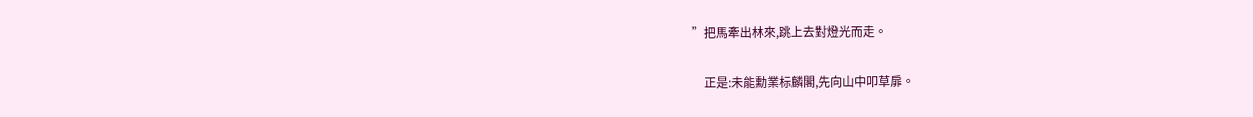”把馬牽出林來,跳上去對燈光而走。

    正是:未能勳業标麟閣,先向山中叩草扉。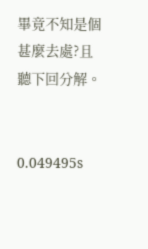畢竟不知是個甚麼去處?且聽下回分解。


0.049495s